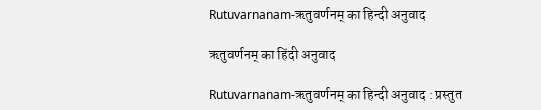Rutuvarnanam-ऋतुवर्णनम् का हिन्दी अनुवाद

ऋतुवर्णनम् का हिंदी अनुवाद

Rutuvarnanam-ऋतुवर्णनम् का हिन्दी अनुवाद : प्रस्तुत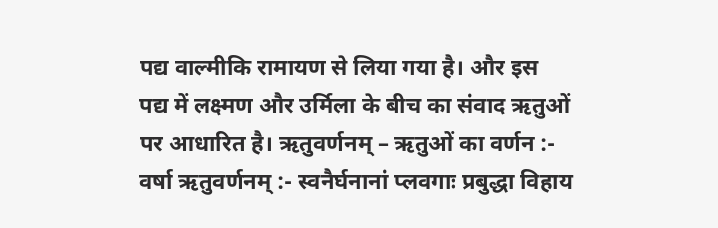पद्य वाल्मीकि रामायण से लिया गया है। और इस पद्य में लक्ष्मण और उर्मिला के बीच का संवाद ऋतुओं पर आधारित है। ऋतुवर्णनम् – ऋतुओं का वर्णन :- वर्षा ऋतुवर्णनम् :- स्वनैर्घनानां प्लवगाः प्रबुद्धा विहाय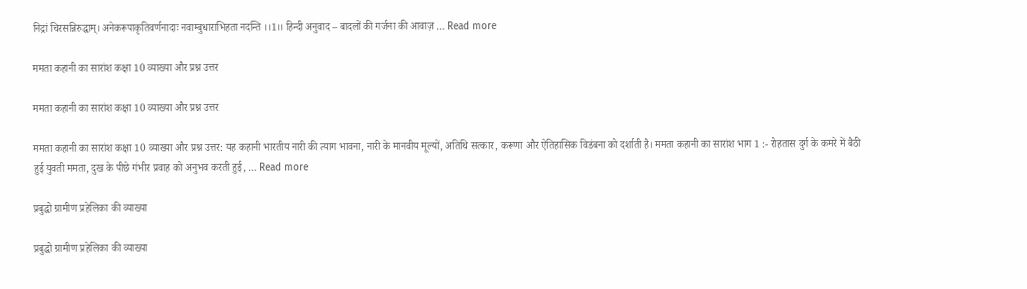निद्रां चिरसन्निरुद्धाम्। अनेकरूपाकृतिवर्णनादाः नवाम्बुधाराभिहता नदन्ति ।।1।। हिन्दी अनुवाद – बादलों की गर्जना की आवाज़ … Read more

ममता कहानी का सारांश कक्षा 10 व्याख्या और प्रश्न उत्तर

ममता कहानी का सारांश कक्षा 10 व्याख्या और प्रश्न उत्तर

ममता कहानी का सारांश कक्षा 10 व्याख्या और प्रश्न उत्तर: यह कहानी भारतीय नारी की त्याग भावना, नारी के मानवीय मूल्यों, अतिथि सत्कार, करूणा और ऐतिहासिक विडंबना को दर्शाती है। ममता कहानी का सारांश भाग 1 :- रोहतास दुर्ग के कमरे में बैठी हुई युवती ममता, दुख के पीछे गंभीर प्रवाह को अनुभव करती हुई, … Read more

प्रबुद्धो ग्रामीण प्रहेलिका की व्याख्या

प्रबुद्धो ग्रामीण प्रहेलिका की व्याख्या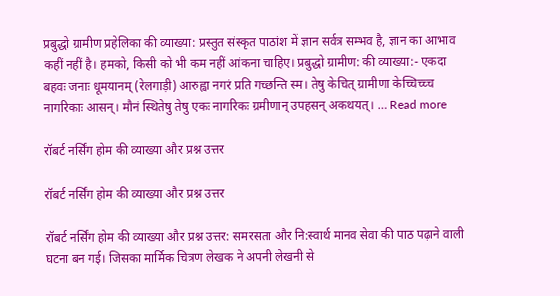प्रबुद्धो ग्रामीण प्रहेलिका की व्याख्या: प्रस्तुत संस्कृत पाठांश में ज्ञान सर्वत्र सम्भव है, ज्ञान का आभाव कहीं नहीं है। हमको, किसी को भी कम नहीं आंकना चाहिए। प्रबुद्धो ग्रामीण: की व्याख्या:- एकदा बहवः जनाः धूमयानम् (रेलगाड़ी) आरुह्वा नगरं प्रति गच्छन्ति स्म। तेषु केचित् ग्रामीणा केच्चिच्च्च नागरिकाः आसन्। मौनं स्थितेषु तेषु एकः नागरिकः ग्रमीणान् उपहसन् अकथयत्। … Read more

रॉबर्ट नर्सिंग होम की व्याख्या और प्रश्न उत्तर

रॉबर्ट नर्सिंग होम की व्याख्या और प्रश्न उत्तर

रॉबर्ट नर्सिंग होम की व्याख्या और प्रश्न उत्तर: समरसता और नि:स्वार्थ मानव सेवा की पाठ पढ़ाने वाली घटना बन गई। जिसका मार्मिक चित्रण लेखक ने अपनी लेखनी से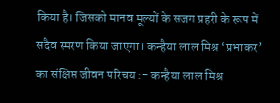किया है। जिसको मानव मूल्यों के सजग प्रहरी के रूप में सदैव स्मरण किया जाएगा। कन्हैया लाल मिश्र ‘प्रभाकर’ का संक्षिप्त जीवन परिचय :- कन्हैया लाल मिश्र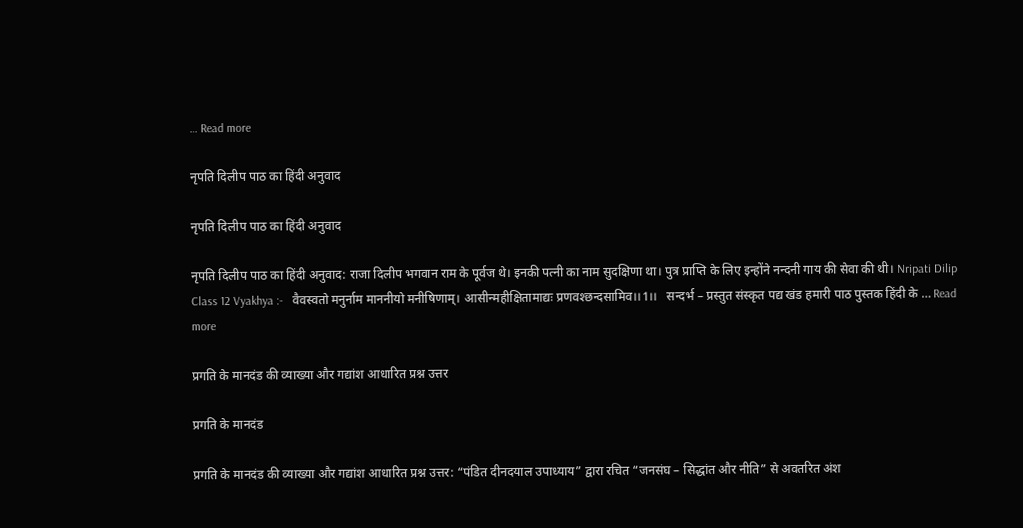… Read more

नृपति दिलीप पाठ का हिंदी अनुवाद

नृपति दिलीप पाठ का हिंदी अनुवाद

नृपति दिलीप पाठ का हिंदी अनुवाद: राजा दिलीप भगवान राम के पूर्वज थे। इनकी पत्नी का नाम सुदक्षिणा था। पुत्र प्राप्ति के लिए इन्होंने नन्दनी गाय की सेवा की थी। Nripati Dilip Class 12 Vyakhya :-   वैवस्वतो मनुर्नाम माननीयो मनीषिणाम्। आसीन्महीक्षितामाद्यः प्रणवश्छन्दसामिव।।1।।   सन्दर्भ – प्रस्तुत संस्कृत पद्य खंड हमारी पाठ पुस्तक हिंदी के … Read more

प्रगति के मानदंड की व्याख्या और गद्यांश आधारित प्रश्न उत्तर

प्रगति के मानदंड

प्रगति के मानदंड की व्याख्या और गद्यांश आधारित प्रश्न उत्तर: “पंडित दीनदयाल उपाध्याय” द्वारा रचित “जनसंघ – सिद्धांत और नीति” से अवतरित अंश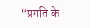“प्रगति के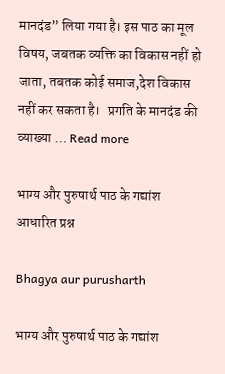मानदंड” लिया गया है। इस पाठ का मूल विषय, जबतक व्यक्ति का विकास नहीं हो जाता, तबतक कोई समाज,देश विकास नहीं कर सकता है।   प्रगति के मानदंड की व्याख्या … Read more

भाग्य और पुरुषार्थ पाठ के गद्यांश आधारित प्रश्न

Bhagya aur purusharth

भाग्य और पुरुषार्थ पाठ के गद्यांश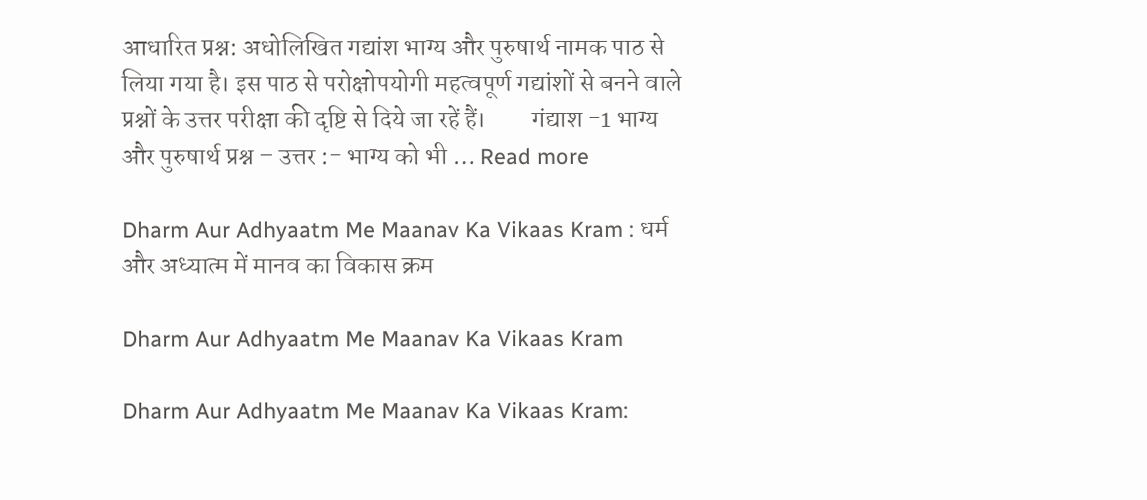आधारित प्रश्न: अधोलिखित गद्यांश भाग्य और पुरुषार्थ नामक पाठ से लिया गया है। इस पाठ से परोक्षोपयोगी महत्वपूर्ण गद्यांशों से बनने वाले प्रश्नों के उत्तर परीक्षा की दृष्टि से दिये जा रहें हैं।         गंद्याश -1 भाग्य और पुरुषार्थ प्रश्न – उत्तर :- भाग्य को भी … Read more

Dharm Aur Adhyaatm Me Maanav Ka Vikaas Kram : धर्म और अध्यात्म में मानव का विकास क्रम

Dharm Aur Adhyaatm Me Maanav Ka Vikaas Kram

Dharm Aur Adhyaatm Me Maanav Ka Vikaas Kram: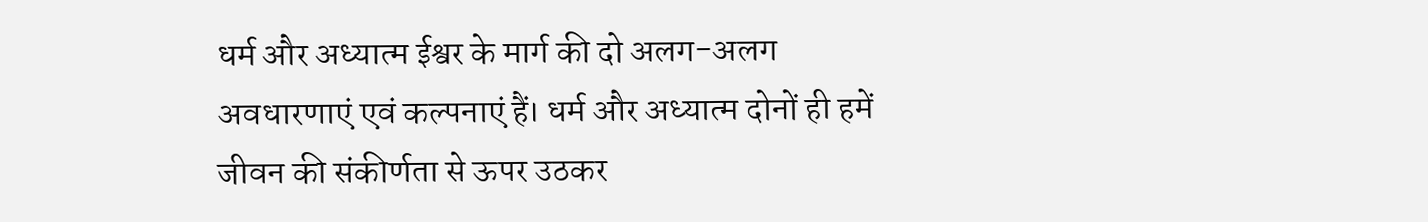धर्म और अध्यात्म ईश्वर के मार्ग की दो अलग-अलग अवधारणाएं एवं कल्पनाएं हैं। धर्म और अध्यात्म दोनों ही हमें जीवन की संकीर्णता से ऊपर उठकर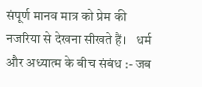संपूर्ण मानव मात्र को प्रेम की नजरिया से देखना सीखते हैं।   धर्म और अध्यात्म के बीच संबंध :- जब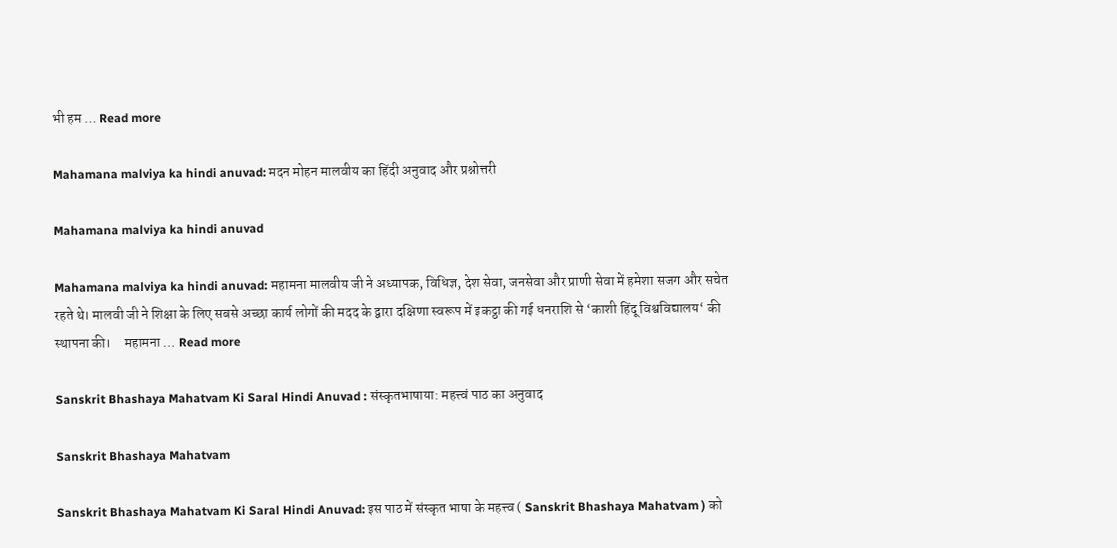भी हम … Read more

Mahamana malviya ka hindi anuvad: मदन मोहन मालवीय का हिंदी अनुवाद और प्रश्नोत्तरी

Mahamana malviya ka hindi anuvad

Mahamana malviya ka hindi anuvad: महामना मालवीय जी ने अध्यापक, विधिज्ञ, देश सेवा, जनसेवा और प्राणी सेवा में हमेशा सजग और सचेत रहते थे। मालवी जी ने शिक्षा के लिए सबसे अच्छा कार्य लोगों की मदद के द्वारा दक्षिणा स्वरूप में इकट्ठा की गई धनराशि से ‘काशी हिंदू विश्वविद्यालय‘ की स्थापना की।     महामना … Read more

Sanskrit Bhashaya Mahatvam Ki Saral Hindi Anuvad : संस्कृतभाषाया: महत्त्वं पाठ का अनुवाद

Sanskrit Bhashaya Mahatvam

Sanskrit Bhashaya Mahatvam Ki Saral Hindi Anuvad: इस पाठ में संस्कृत भाषा के महत्त्व ( Sanskrit Bhashaya Mahatvam ) को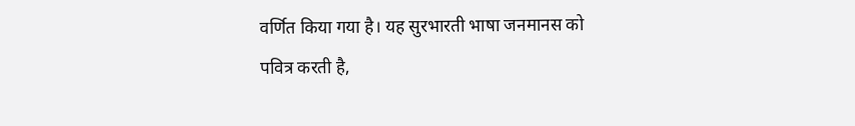वर्णित किया गया है। यह सुरभारती भाषा जनमानस को पवित्र करती है,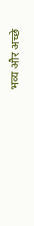भव्य और अच्छे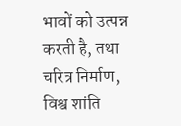भावों को उत्पन्न करती है, तथा चरित्र निर्माण, विश्व शांति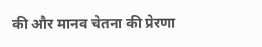की और मानव चेतना की प्रेरणा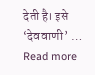देती है। इसे ‘देववाणी’ … Read more